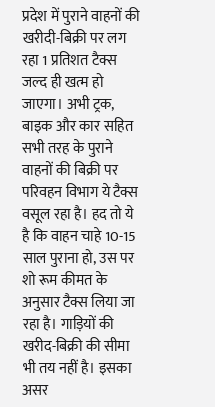प्रदेश में पुराने वाहनों की खरीदी-बिक्री पर लग रहा 1 प्रतिशत टैक्स जल्द ही खत्म हो जाएगा। अभी ट्रक, बाइक और कार सहित सभी तरह के पुराने वाहनों की बिक्री पर परिवहन विभाग ये टैक्स वसूल रहा है। हद तो ये है कि वाहन चाहे 10-15 साल पुराना हो, उस पर शो रूम कीमत के अनुसार टैक्स लिया जा रहा है। गाड़ियों की खरीद-बिक्री की सीमा भी तय नहीं है। इसका असर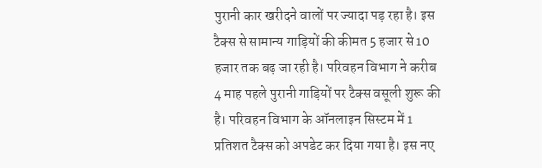पुरानी कार खरीदने वालों पर ज्यादा पड़ रहा है। इस टैक्स से सामान्य गाड़ियों की कीमत 5 हजार से 10 हजार तक बढ़ जा रही है। परिवहन विभाग ने करीब 4 माह पहले पुरानी गाड़ियों पर टैक्स वसूली शुरू की है। परिवहन विभाग के ऑनलाइन सिस्टम में 1 प्रतिशत टैक्स को अपडेट कर दिया गया है। इस नए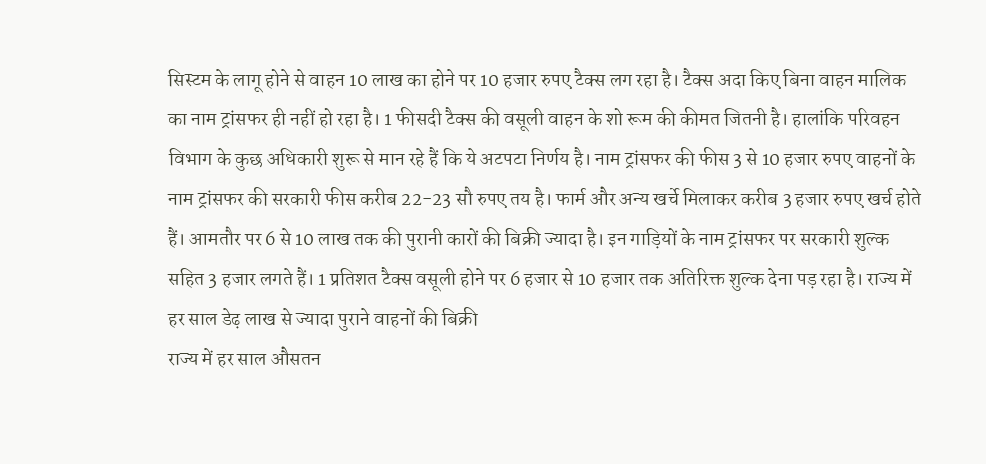सिस्टम के लागू होने से वाहन 10 लाख का होने पर 10 हजार रुपए टैक्स लग रहा है। टैक्स अदा किए बिना वाहन मालिक का नाम ट्रांसफर ही नहीं हो रहा है। 1 फीसदी टैक्स की वसूली वाहन के शो रूम की कीमत जितनी है। हालांकि परिवहन विभाग के कुछ अधिकारी शुरू से मान रहे हैं कि ये अटपटा निर्णय है। नाम ट्रांसफर की फीस 3 से 10 हजार रुपए वाहनों के नाम ट्रांसफर की सरकारी फीस करीब 22-23 सौ रुपए तय है। फार्म और अन्य खर्चे मिलाकर करीब 3 हजार रुपए खर्च होते हैं। आमतौर पर 6 से 10 लाख तक की पुरानी कारों की बिक्री ज्यादा है। इन गाड़ियों के नाम ट्रांसफर पर सरकारी शुल्क सहित 3 हजार लगते हैं। 1 प्रतिशत टैक्स वसूली होने पर 6 हजार से 10 हजार तक अतिरिक्त शुल्क देना पड़ रहा है। राज्य में हर साल डेढ़ लाख से ज्यादा पुराने वाहनों की बिक्री
राज्य में हर साल औसतन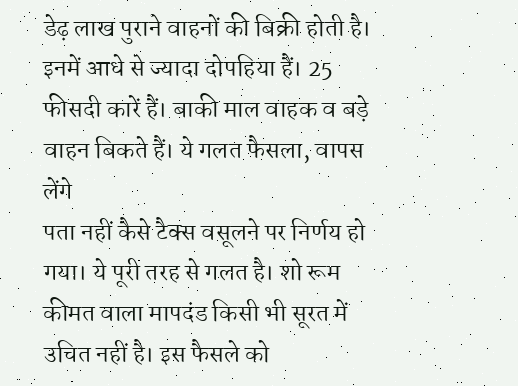डेढ़ लाख पुराने वाहनों की बिक्री होती है। इनमें आधे से ज्यादा दोपहिया हैं। 25 फीसदी कारें हैं। बाकी माल वाहक व बड़े वाहन बिकते हैं। ये गलत फैसला, वापस लेंगे
पता नहीं कैसे टैक्स वसूलने पर निर्णय हो गया। ये पूरी तरह से गलत है। शो रूम कीमत वाला मापदंड किसी भी सूरत में उचित नहीं है। इस फैसले को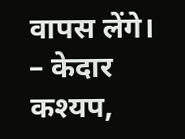वापस लेंगे।
– केदार कश्यप,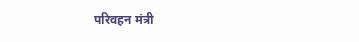परिवहन मंत्री